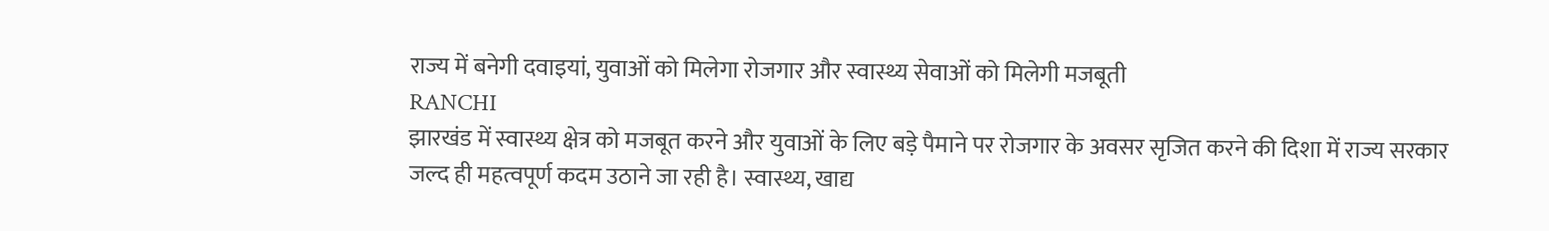राज्य में बनेगी दवाइयां, युवाओं को मिलेगा रोजगार और स्वास्थ्य सेवाओं को मिलेगी मजबूती
RANCHI
झारखंड में स्वास्थ्य क्षेत्र को मजबूत करने और युवाओं के लिए बड़े पैमाने पर रोजगार के अवसर सृजित करने की दिशा में राज्य सरकार जल्द ही महत्वपूर्ण कदम उठाने जा रही है। स्वास्थ्य, खाद्य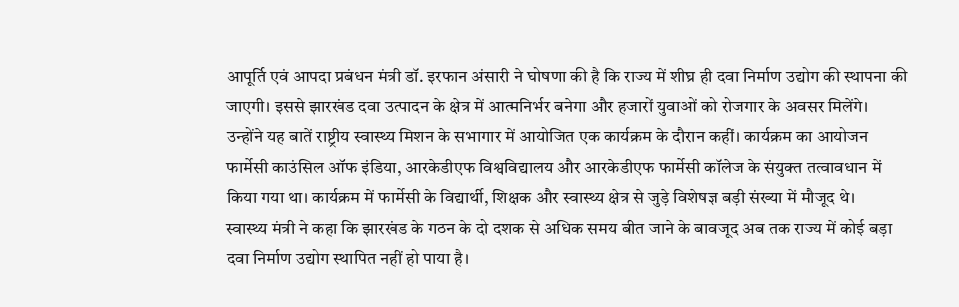आपूर्ति एवं आपदा प्रबंधन मंत्री डॉ. इरफान अंसारी ने घोषणा की है कि राज्य में शीघ्र ही दवा निर्माण उद्योग की स्थापना की जाएगी। इससे झारखंड दवा उत्पादन के क्षेत्र में आत्मनिर्भर बनेगा और हजारों युवाओं को रोजगार के अवसर मिलेंगे।
उन्होंने यह बातें राष्ट्रीय स्वास्थ्य मिशन के सभागार में आयोजित एक कार्यक्रम के दौरान कहीं। कार्यक्रम का आयोजन फार्मेसी काउंसिल ऑफ इंडिया, आरकेडीएफ विश्वविद्यालय और आरकेडीएफ फार्मेसी कॉलेज के संयुक्त तत्वावधान में किया गया था। कार्यक्रम में फार्मेसी के विद्यार्थी, शिक्षक और स्वास्थ्य क्षेत्र से जुड़े विशेषज्ञ बड़ी संख्या में मौजूद थे।
स्वास्थ्य मंत्री ने कहा कि झारखंड के गठन के दो दशक से अधिक समय बीत जाने के बावजूद अब तक राज्य में कोई बड़ा दवा निर्माण उद्योग स्थापित नहीं हो पाया है।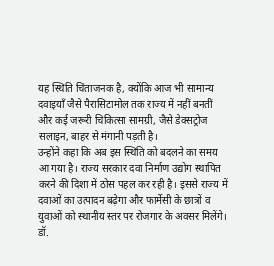यह स्थिति चिंताजनक है, क्योंकि आज भी सामान्य दवाइयाँ जैसे पैरासिटामोल तक राज्य में नहीं बनतीं और कई जरूरी चिकित्सा सामग्री, जैसे डेक्सट्रोज सलाइन, बाहर से मंगानी पड़ती है।
उन्होंने कहा कि अब इस स्थिति को बदलने का समय आ गया है। राज्य सरकार दवा निर्माण उद्योग स्थापित करने की दिशा में ठोस पहल कर रही है। इससे राज्य में दवाओं का उत्पादन बढ़ेगा और फार्मेसी के छात्रों व युवाओं को स्थानीय स्तर पर रोजगार के अवसर मिलेंगे।
डॉ.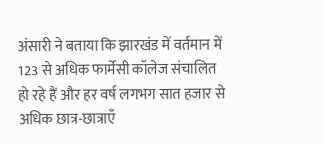अंसारी ने बताया कि झारखंड में वर्तमान में 123 से अधिक फार्मेसी कॉलेज संचालित हो रहे हैं और हर वर्ष लगभग सात हजार से अधिक छात्र-छात्राएँ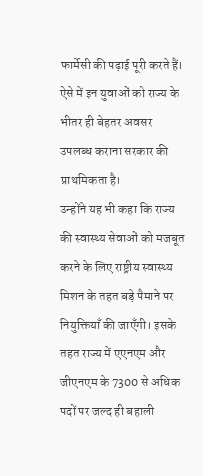फार्मेसी की पढ़ाई पूरी करते हैं। ऐसे में इन युवाओं को राज्य के भीतर ही बेहतर अवसर उपलब्ध कराना सरकार की प्राथमिकता है।
उन्होंने यह भी कहा कि राज्य की स्वास्थ्य सेवाओं को मजबूत करने के लिए राष्ट्रीय स्वास्थ्य मिशन के तहत बड़े पैमाने पर नियुक्तियाँ की जाएँगी। इसके तहत राज्य में एएनएम और जीएनएम के 7300 से अधिक पदों पर जल्द ही बहाली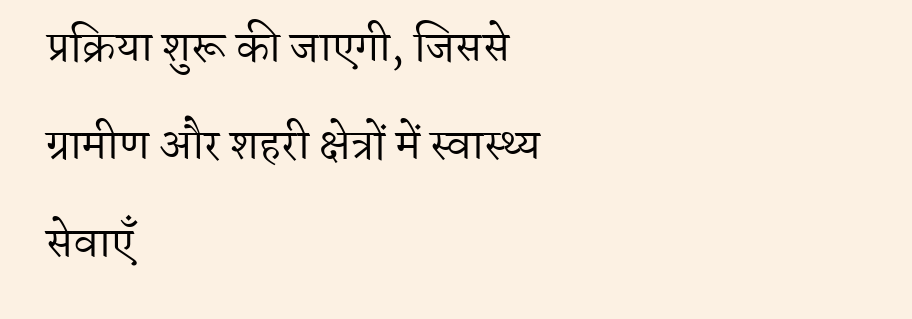प्रक्रिया शुरू की जाएगी, जिससे ग्रामीण और शहरी क्षेत्रों में स्वास्थ्य सेवाएँ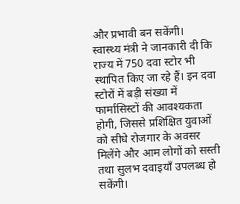और प्रभावी बन सकेंगी।
स्वास्थ्य मंत्री ने जानकारी दी कि राज्य में 750 दवा स्टोर भी स्थापित किए जा रहे हैं। इन दवा स्टोरों में बड़ी संख्या में फार्मासिस्टों की आवश्यकता होगी, जिससे प्रशिक्षित युवाओं को सीधे रोजगार के अवसर मिलेंगे और आम लोगों को सस्ती तथा सुलभ दवाइयाँ उपलब्ध हो सकेंगी।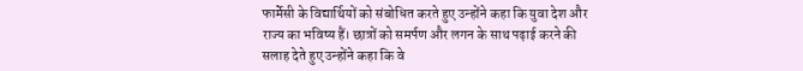फार्मेसी के विद्यार्थियों को संबोधित करते हुए उन्होंने कहा कि युवा देश और राज्य का भविष्य हैं। छात्रों को समर्पण और लगन के साथ पढ़ाई करने की सलाह देते हुए उन्होंने कहा कि वे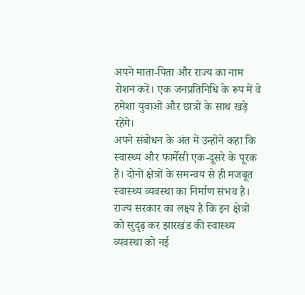अपने माता-पिता और राज्य का नाम रोशन करें। एक जनप्रतिनिधि के रूप में वे हमेशा युवाओं और छात्रों के साथ खड़े रहेंगे।
अपने संबोधन के अंत में उन्होंने कहा कि स्वास्थ्य और फार्मेसी एक-दूसरे के पूरक हैं। दोनों क्षेत्रों के समन्वय से ही मजबूत स्वास्थ्य व्यवस्था का निर्माण संभव है। राज्य सरकार का लक्ष्य है कि इन क्षेत्रों को सुदृढ़ कर झारखंड की स्वास्थ्य व्यवस्था को नई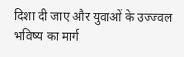दिशा दी जाए और युवाओं के उज्ज्वल भविष्य का मार्ग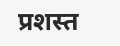प्रशस्त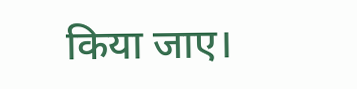किया जाए।